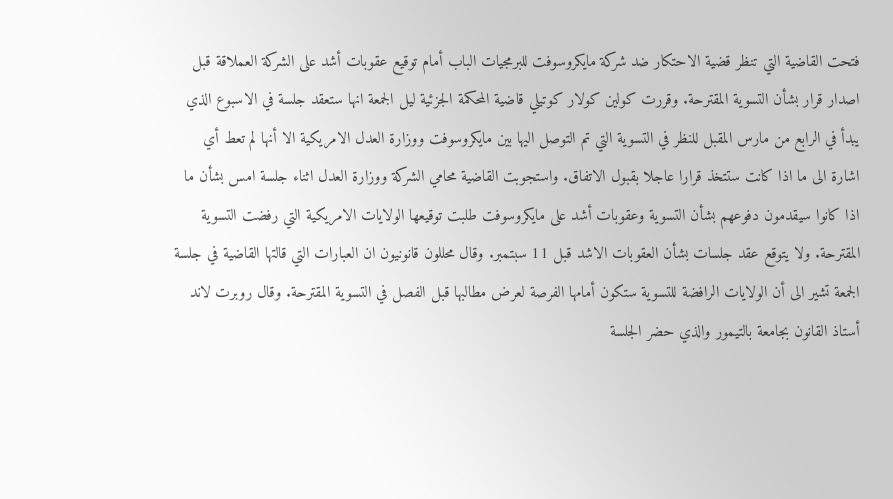فتحت القاضية التي تنظر قضية الاحتكار ضد شركة مايكروسوفت للبرمجيات الباب أمام توقيع عقوبات أشد على الشركة العملاقة قبل اصدار قرار بشأن التسوية المقترحة. وقررت كولين كولار كوتيلي قاضية المحكمة الجزئية ليل الجمعة انها ستعقد جلسة في الاسبوع الذي يبدأ في الرابع من مارس المقبل للنظر في التسوية التي تم التوصل اليها بين مايكروسوفت ووزارة العدل الامريكية الا أنها لم تعط أي اشارة الى ما اذا كانت ستتخذ قرارا عاجلا بقبول الاتفاق. واستجوبت القاضية محامي الشركة ووزارة العدل اثناء جلسة امس بشأن ما اذا كانوا سيقدمون دفوعهم بشأن التسوية وعقوبات أشد على مايكروسوفت طلبت توقيعها الولايات الامريكية التي رفضت التسوية المقترحة. ولا يتوقع عقد جلسات بشأن العقوبات الاشد قبل 11 سبتمبر. وقال محللون قانونيون ان العبارات التي قالتها القاضية في جلسة الجمعة تشير الى أن الولايات الرافضة للتسوية ستكون أمامها الفرصة لعرض مطالبها قبل الفصل في التسوية المقترحة. وقال روبرت لاند أستاذ القانون بجامعة بالتيمور والذي حضر الجلسة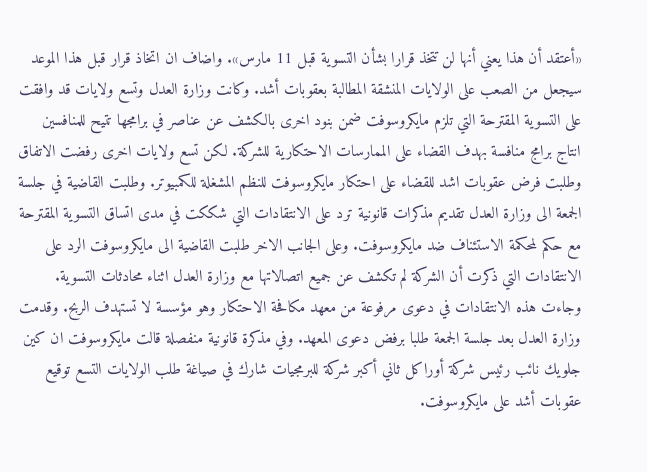«أعتقد أن هذا يعني أنها لن تتخذ قرارا بشأن التسوية قبل 11 مارس». واضاف ان اتخاذ قرار قبل هذا الموعد سيجعل من الصعب على الولايات المنشقة المطالبة بعقوبات أشد. وكانت وزارة العدل وتسع ولايات قد وافقت على التسوية المقترحة التي تلزم مايكروسوفت ضمن بنود اخرى بالكشف عن عناصر في برامجها تتيح للمنافسين انتاج برامج منافسة بهدف القضاء على الممارسات الاحتكارية للشركة. لكن تسع ولايات اخرى رفضت الاتفاق وطلبت فرض عقوبات اشد للقضاء على احتكار مايكروسوفت للنظم المشغلة للكمبيوتر. وطلبت القاضية في جلسة الجمعة الى وزارة العدل تقديم مذكرات قانونية ترد على الانتقادات التي شككت في مدى اتساق التسوية المقترحة مع حكم لمحكمة الاستئناف ضد مايكروسوفت. وعلى الجانب الاخر طلبت القاضية الى مايكروسوفت الرد على الانتقادات التي ذكرت أن الشركة لم تكشف عن جميع اتصالاتها مع وزارة العدل اثناء محادثات التسوية. وجاءت هذه الانتقادات في دعوى مرفوعة من معهد مكافحة الاحتكار وهو مؤسسة لا تستهدف الربح. وقدمت وزارة العدل بعد جلسة الجمعة طلبا برفض دعوى المعهد. وفي مذكرة قانونية منفصلة قالت مايكروسوفت ان كين جلويك نائب رئيس شركة أوراكل ثاني أكبر شركة للبرمجيات شارك في صياغة طلب الولايات التسع توقيع عقوبات أشد على مايكروسوفت.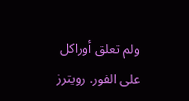ولم تعلق أوراكل على الفور. رويترز